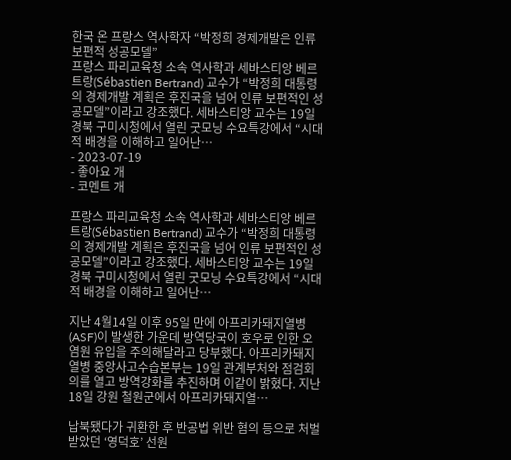한국 온 프랑스 역사학자 “박정희 경제개발은 인류 보편적 성공모델”
프랑스 파리교육청 소속 역사학과 세바스티앙 베르트랑(Sébastien Bertrand) 교수가 “박정희 대통령의 경제개발 계획은 후진국을 넘어 인류 보편적인 성공모델”이라고 강조했다. 세바스티앙 교수는 19일 경북 구미시청에서 열린 굿모닝 수요특강에서 “시대적 배경을 이해하고 일어난…
- 2023-07-19
- 좋아요 개
- 코멘트 개

프랑스 파리교육청 소속 역사학과 세바스티앙 베르트랑(Sébastien Bertrand) 교수가 “박정희 대통령의 경제개발 계획은 후진국을 넘어 인류 보편적인 성공모델”이라고 강조했다. 세바스티앙 교수는 19일 경북 구미시청에서 열린 굿모닝 수요특강에서 “시대적 배경을 이해하고 일어난…

지난 4월14일 이후 95일 만에 아프리카돼지열병(ASF)이 발생한 가운데 방역당국이 호우로 인한 오염원 유입을 주의해달라고 당부했다. 아프리카돼지열병 중앙사고수습본부는 19일 관계부처와 점검회의를 열고 방역강화를 추진하며 이같이 밝혔다. 지난 18일 강원 철원군에서 아프리카돼지열…

납북됐다가 귀환한 후 반공법 위반 혐의 등으로 처벌 받았던 ‘영덕호’ 선원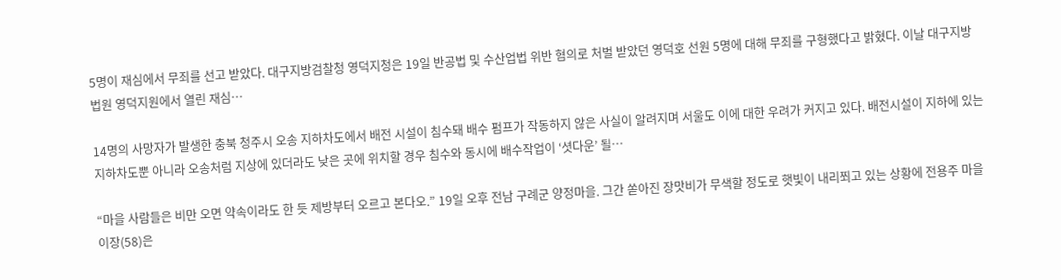5명이 재심에서 무죄를 선고 받았다. 대구지방검찰청 영덕지청은 19일 반공법 및 수산업법 위반 혐의로 처벌 받았던 영덕호 선원 5명에 대해 무죄를 구형했다고 밝혔다. 이날 대구지방법원 영덕지원에서 열린 재심…

14명의 사망자가 발생한 충북 청주시 오송 지하차도에서 배전 시설이 침수돼 배수 펌프가 작동하지 않은 사실이 알려지며 서울도 이에 대한 우려가 커지고 있다. 배전시설이 지하에 있는 지하차도뿐 아니라 오송처럼 지상에 있더라도 낮은 곳에 위치할 경우 침수와 동시에 배수작업이 ‘셧다운’ 될…

“마을 사람들은 비만 오면 약속이라도 한 듯 제방부터 오르고 본다오.” 19일 오후 전남 구례군 양정마을. 그간 쏟아진 장맛비가 무색할 정도로 햇빛이 내리쬐고 있는 상황에 전용주 마을 이장(58)은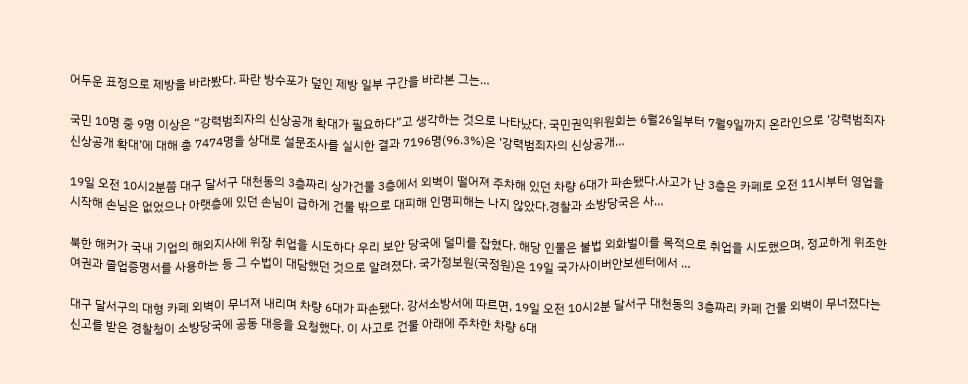어두운 표정으로 제방을 바라봤다. 파란 방수포가 덮인 제방 일부 구간을 바라본 그는…

국민 10명 중 9명 이상은 “강력범죄자의 신상공개 확대가 필요하다”고 생각하는 것으로 나타났다. 국민권익위원회는 6월26일부터 7월9일까지 온라인으로 ‘강력범죄자 신상공개 확대’에 대해 총 7474명을 상대로 설문조사를 실시한 결과 7196명(96.3%)은 ‘강력범죄자의 신상공개…

19일 오전 10시2분쯤 대구 달서구 대천동의 3층짜리 상가건물 3층에서 외벽이 떨어져 주차해 있던 차량 6대가 파손됐다.사고가 난 3층은 카페로 오전 11시부터 영업을 시작해 손님은 없었으나 아랫층에 있던 손님이 급하게 건물 밖으로 대피해 인명피해는 나지 않았다.경찰과 소방당국은 사…

북한 해커가 국내 기업의 해외지사에 위장 취업을 시도하다 우리 보안 당국에 덜미를 잡혔다. 해당 인물은 불법 외화벌이를 목적으로 취업을 시도했으며, 정교하게 위조한 여권과 졸업증명서를 사용하는 등 그 수법이 대담했던 것으로 알려졌다. 국가정보원(국정원)은 19일 국가사이버안보센터에서 …

대구 달서구의 대형 카페 외벽이 무너져 내리며 차량 6대가 파손됐다. 강서소방서에 따르면, 19일 오전 10시2분 달서구 대천동의 3층짜리 카페 건물 외벽이 무너졌다는 신고를 받은 경찰청이 소방당국에 공동 대응을 요청했다. 이 사고로 건물 아래에 주차한 차량 6대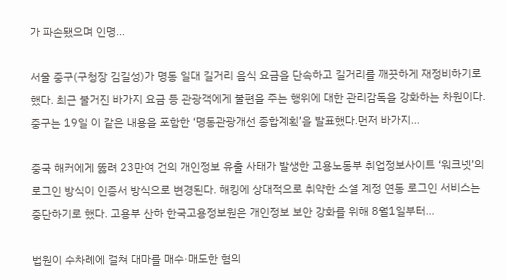가 파손됐으며 인명…

서울 중구(구청장 김길성)가 명동 일대 길거리 음식 요금을 단속하고 길거리를 깨끗하게 재정비하기로 했다. 최근 불거진 바가지 요금 등 관광객에게 불편을 주는 행위에 대한 관리감독을 강화하는 차원이다. 중구는 19일 이 같은 내용을 포함한 ‘명동관광개선 종합계획’을 발표했다.먼저 바가지…

중국 해커에게 뚫려 23만여 건의 개인정보 유출 사태가 발생한 고용노동부 취업정보사이트 ‘워크넷’의 로그인 방식이 인증서 방식으로 변경된다. 해킹에 상대적으로 취약한 소셜 계정 연동 로그인 서비스는 중단하기로 했다. 고용부 산하 한국고용정보원은 개인정보 보안 강화를 위해 8월1일부터…

법원이 수차례에 걸쳐 대마를 매수·매도한 혐의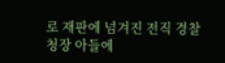로 재판에 넘겨진 전직 경찰청장 아들에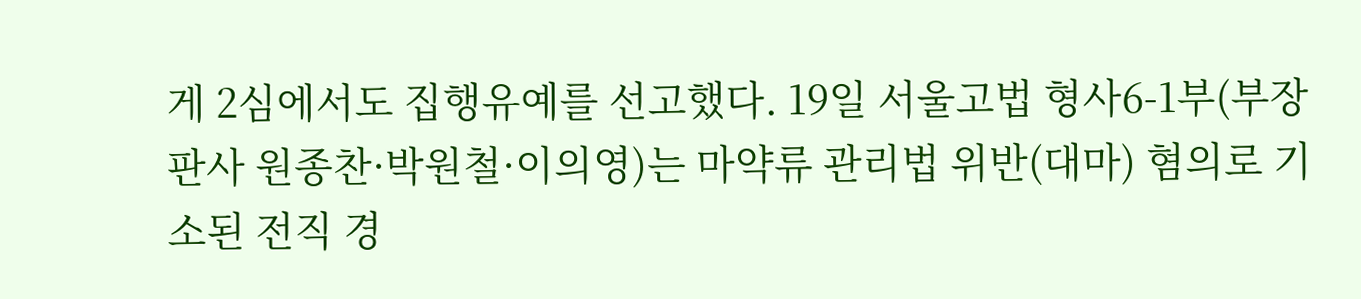게 2심에서도 집행유예를 선고했다. 19일 서울고법 형사6-1부(부장판사 원종찬·박원철·이의영)는 마약류 관리법 위반(대마) 혐의로 기소된 전직 경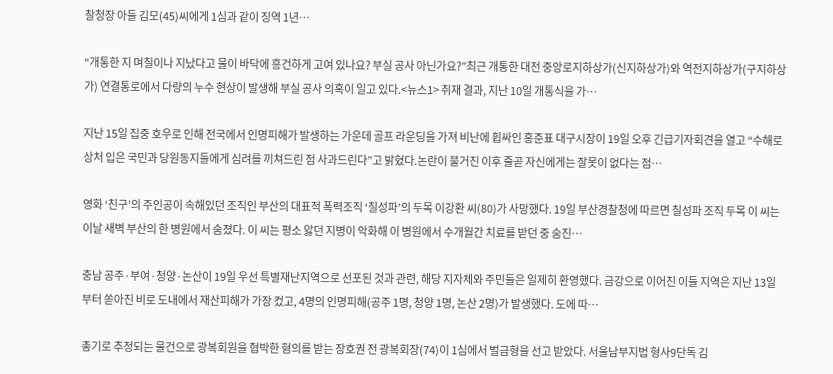찰청장 아들 김모(45)씨에게 1심과 같이 징역 1년…

“개통한 지 며칠이나 지났다고 물이 바닥에 흥건하게 고여 있나요? 부실 공사 아닌가요?”최근 개통한 대전 중앙로지하상가(신지하상가)와 역전지하상가(구지하상가) 연결통로에서 다량의 누수 현상이 발생해 부실 공사 의혹이 일고 있다.<뉴스1> 취재 결과, 지난 10일 개통식을 가…

지난 15일 집중 호우로 인해 전국에서 인명피해가 발생하는 가운데 골프 라운딩을 가져 비난에 휩싸인 홍준표 대구시장이 19일 오후 긴급기자회견을 열고 “수해로 상처 입은 국민과 당원동지들에게 심려를 끼쳐드린 점 사과드린다”고 밝혔다.논란이 불거진 이후 줄곧 자신에게는 잘못이 없다는 점…

영화 ‘친구’의 주인공이 속해있던 조직인 부산의 대표적 폭력조직 ‘칠성파’의 두목 이강환 씨(80)가 사망했다. 19일 부산경찰청에 따르면 칠성파 조직 두목 이 씨는 이날 새벽 부산의 한 병원에서 숨졌다. 이 씨는 평소 앓던 지병이 악화해 이 병원에서 수개월간 치료를 받던 중 숨진…

충남 공주·부여·청양·논산이 19일 우선 특별재난지역으로 선포된 것과 관련, 해당 지자체와 주민들은 일제히 환영했다. 금강으로 이어진 이들 지역은 지난 13일부터 쏟아진 비로 도내에서 재산피해가 가장 컸고, 4명의 인명피해(공주 1명, 청양 1명, 논산 2명)가 발생했다. 도에 따…

총기로 추정되는 물건으로 광복회원을 협박한 혐의를 받는 장호권 전 광복회장(74)이 1심에서 벌금형을 선고 받았다. 서울남부지법 형사9단독 김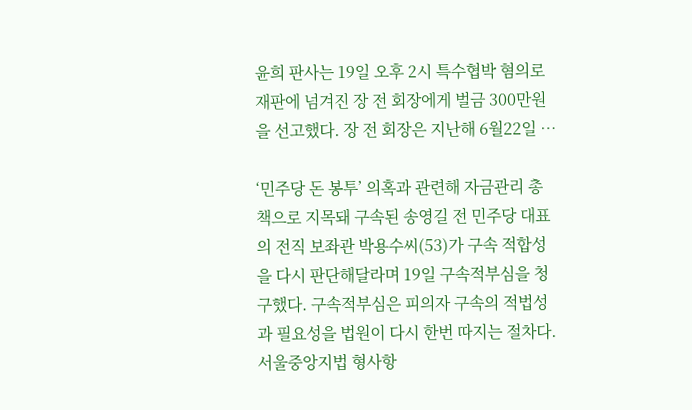윤희 판사는 19일 오후 2시 특수협박 혐의로 재판에 넘겨진 장 전 회장에게 벌금 300만원을 선고했다. 장 전 회장은 지난해 6월22일 …

‘민주당 돈 봉투’ 의혹과 관련해 자금관리 총책으로 지목돼 구속된 송영길 전 민주당 대표의 전직 보좌관 박용수씨(53)가 구속 적합성을 다시 판단해달라며 19일 구속적부심을 청구했다. 구속적부심은 피의자 구속의 적법성과 필요성을 법원이 다시 한번 따지는 절차다. 서울중앙지법 형사항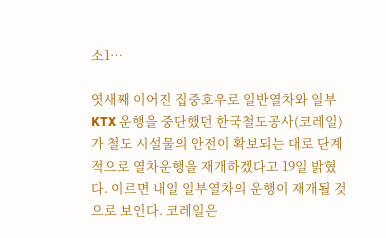소1…

엿새째 이어진 집중호우로 일반열차와 일부 KTX 운행을 중단했던 한국철도공사(코레일)가 철도 시설물의 안전이 확보되는 대로 단계적으로 열차운행을 재개하겠다고 19일 밝혔다. 이르면 내일 일부열차의 운행이 재개될 것으로 보인다. 코레일은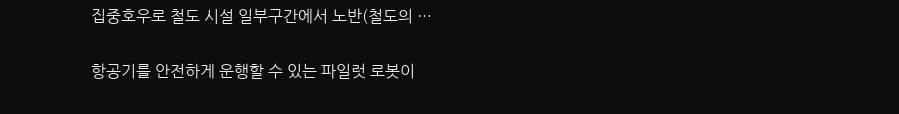집중호우로 철도 시설 일부구간에서 노반(철도의 …

항공기를 안전하게 운행할 수 있는 파일럿 로봇이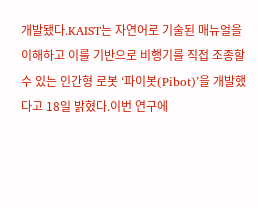개발됐다.KAIST는 자연어로 기술된 매뉴얼을 이해하고 이를 기반으로 비행기를 직접 조종할 수 있는 인간형 로봇 ‘파이봇(Pibot)’을 개발했다고 18일 밝혔다.이번 연구에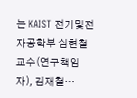는 KAIST 전기및전자공학부 심현철 교수(연구책임자), 김재철…